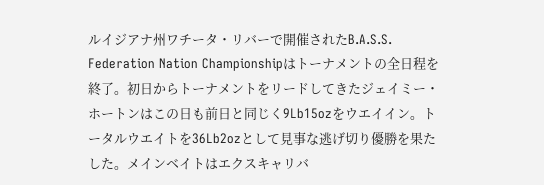ルイジアナ州ワチータ・リバーで開催されたB.A.S.S. Federation Nation Championshipはトーナメントの全日程を終了。初日からトーナメントをリードしてきたジェイミー・ホートンはこの日も前日と同じく9Lb15ozをウエイイン。トータルウエイトを36Lb2ozとして見事な逃げ切り優勝を果たした。メインベイトはエクスキャリバ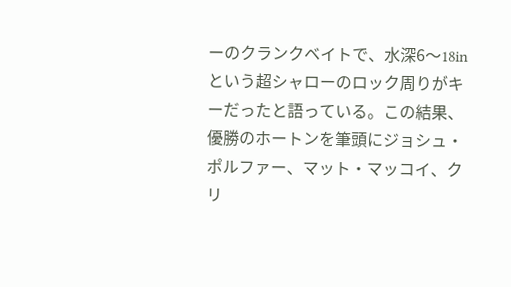ーのクランクベイトで、水深6〜18inという超シャローのロック周りがキーだったと語っている。この結果、優勝のホートンを筆頭にジョシュ・ポルファー、マット・マッコイ、クリ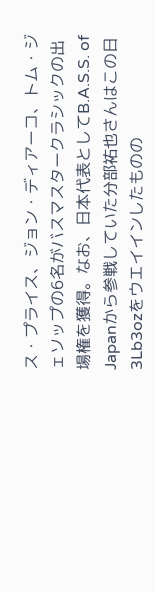ス・プライス、ジョン・ディアーコ、トム・ジェソップの6名がバスマスタークラシックの出場権を獲得。なお、日本代表としてB.A.S.S. of Japanから参戦していた分部祐也さんはこの日3Lb3ozをウエイインしたものの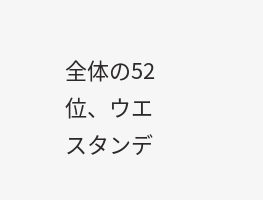全体の52位、ウエスタンデ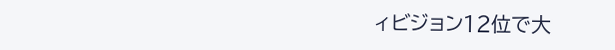ィビジョン12位で大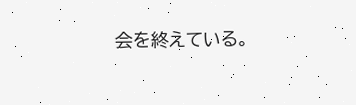会を終えている。